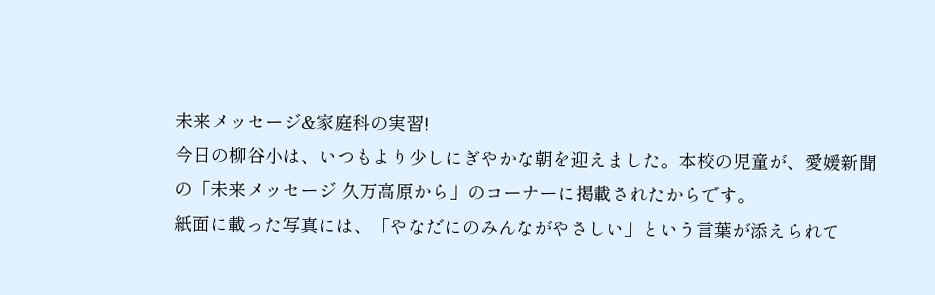未来メッセージ&家庭科の実習!
今日の柳谷小は、いつもより少しにぎやかな朝を迎えました。本校の児童が、愛媛新聞の「未来メッセージ 久万高原から」のコーナーに掲載されたからです。
紙面に載った写真には、「やなだにのみんながやさしい」という言葉が添えられて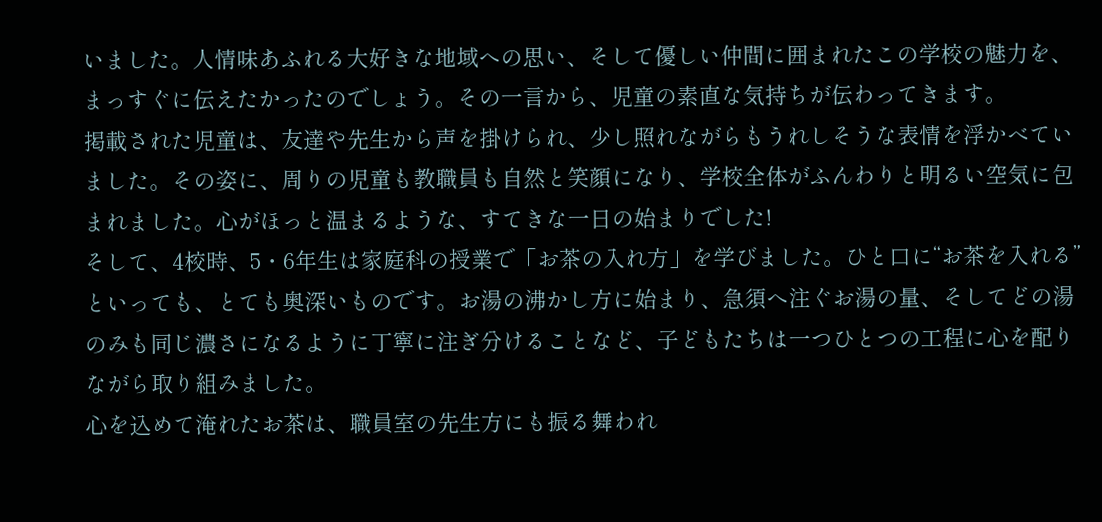いました。人情味あふれる大好きな地域への思い、そして優しい仲間に囲まれたこの学校の魅力を、まっすぐに伝えたかったのでしょう。その一言から、児童の素直な気持ちが伝わってきます。
掲載された児童は、友達や先生から声を掛けられ、少し照れながらもうれしそうな表情を浮かべていました。その姿に、周りの児童も教職員も自然と笑顔になり、学校全体がふんわりと明るい空気に包まれました。心がほっと温まるような、すてきな一日の始まりでした!
そして、4校時、5・6年生は家庭科の授業で「お茶の入れ方」を学びました。ひと口に“お茶を入れる”といっても、とても奥深いものです。お湯の沸かし方に始まり、急須へ注ぐお湯の量、そしてどの湯のみも同じ濃さになるように丁寧に注ぎ分けることなど、子どもたちは一つひとつの工程に心を配りながら取り組みました。
心を込めて淹れたお茶は、職員室の先生方にも振る舞われ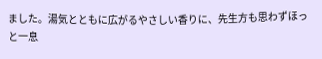ました。湯気とともに広がるやさしい香りに、先生方も思わずほっと一息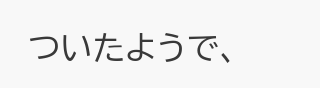ついたようで、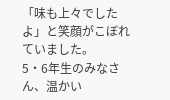「味も上々でしたよ」と笑顔がこぼれていました。
5・6年生のみなさん、温かい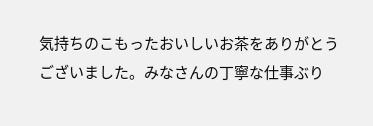気持ちのこもったおいしいお茶をありがとうございました。みなさんの丁寧な仕事ぶり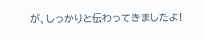が、しっかりと伝わってきましたよ!